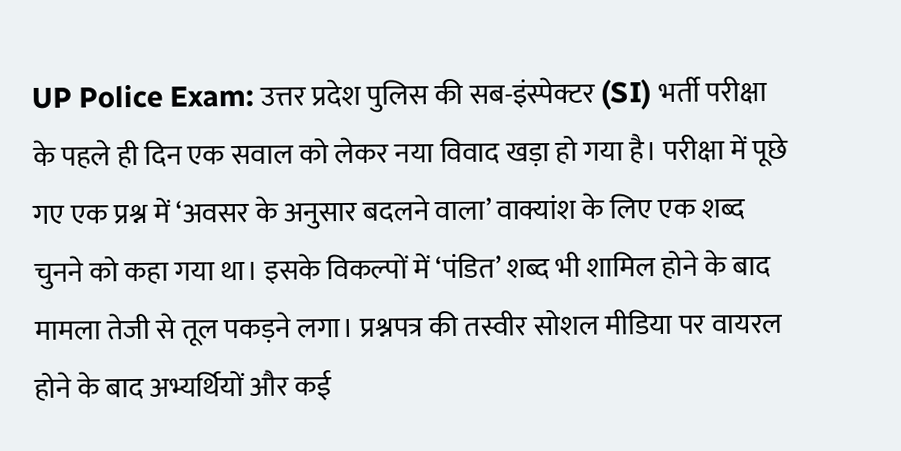UP Police Exam: उत्तर प्रदेश पुलिस की सब-इंस्पेक्टर (SI) भर्ती परीक्षा के पहले ही दिन एक सवाल को लेकर नया विवाद खड़ा हो गया है। परीक्षा में पूछे गए एक प्रश्न में ‘अवसर के अनुसार बदलने वाला’ वाक्यांश के लिए एक शब्द चुनने को कहा गया था। इसके विकल्पों में ‘पंडित’ शब्द भी शामिल होने के बाद मामला तेजी से तूल पकड़ने लगा। प्रश्नपत्र की तस्वीर सोशल मीडिया पर वायरल होने के बाद अभ्यर्थियों और कई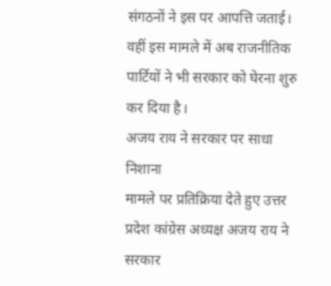संगठनों ने इस पर आपत्ति जताई। वहीं इस मामले में अब राजनीतिक पार्टियों ने भी सरकार को घेरना शुरु कर दिया है।
अजय राय ने सरकार पर साधा निशाना
मामले पर प्रतिक्रिया देते हुए उत्तर प्रदेश कांग्रेस अध्यक्ष अजय राय ने सरकार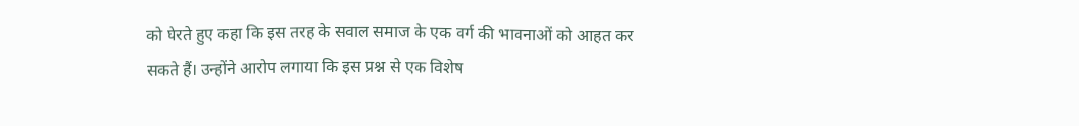को घेरते हुए कहा कि इस तरह के सवाल समाज के एक वर्ग की भावनाओं को आहत कर सकते हैं। उन्होंने आरोप लगाया कि इस प्रश्न से एक विशेष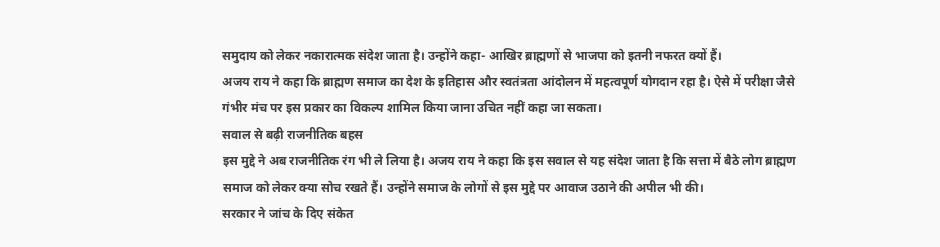समुदाय को लेकर नकारात्मक संदेश जाता है। उन्होंने कहा- आखिर ब्राह्मणों से भाजपा को इतनी नफरत क्यों हैं।
अजय राय ने कहा कि ब्राह्मण समाज का देश के इतिहास और स्वतंत्रता आंदोलन में महत्वपूर्ण योगदान रहा है। ऐसे में परीक्षा जैसे गंभीर मंच पर इस प्रकार का विकल्प शामिल किया जाना उचित नहीं कहा जा सकता।
सवाल से बढ़ी राजनीतिक बहस
इस मुद्दे ने अब राजनीतिक रंग भी ले लिया है। अजय राय ने कहा कि इस सवाल से यह संदेश जाता है कि सत्ता में बैठे लोग ब्राह्मण समाज को लेकर क्या सोच रखते हैं। उन्होंने समाज के लोगों से इस मुद्दे पर आवाज उठाने की अपील भी की।
सरकार ने जांच के दिए संकेत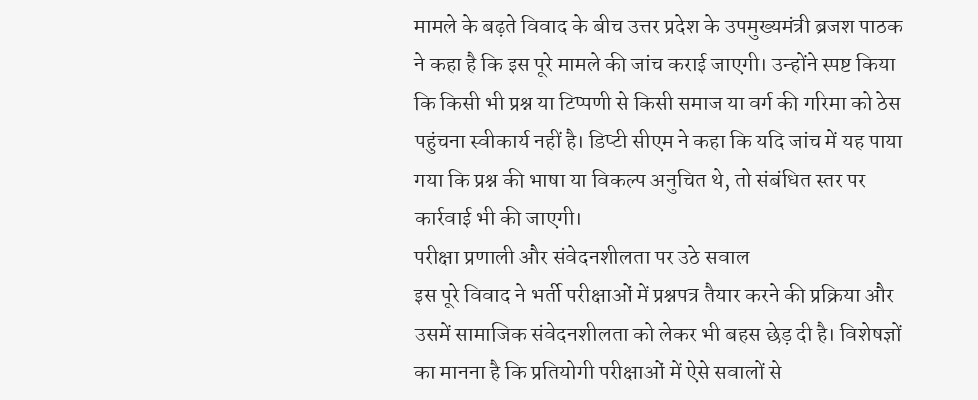मामले के बढ़ते विवाद के बीच उत्तर प्रदेश के उपमुख्यमंत्री ब्रजश पाठक ने कहा है कि इस पूरे मामले की जांच कराई जाएगी। उन्होंने स्पष्ट किया कि किसी भी प्रश्न या टिप्पणी से किसी समाज या वर्ग की गरिमा को ठेस पहुंचना स्वीकार्य नहीं है। डिप्टी सीएम ने कहा कि यदि जांच में यह पाया गया कि प्रश्न की भाषा या विकल्प अनुचित थे, तो संबंधित स्तर पर कार्रवाई भी की जाएगी।
परीक्षा प्रणाली और संवेदनशीलता पर उठे सवाल
इस पूरे विवाद ने भर्ती परीक्षाओं में प्रश्नपत्र तैयार करने की प्रक्रिया और उसमें सामाजिक संवेदनशीलता को लेकर भी बहस छेड़ दी है। विशेषज्ञों का मानना है कि प्रतियोगी परीक्षाओं में ऐसे सवालों से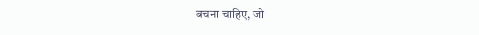बचना चाहिए, जो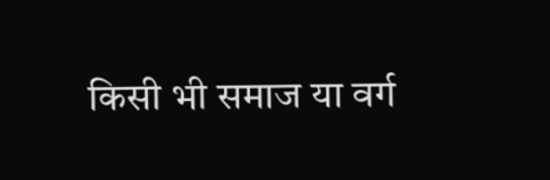किसी भी समाज या वर्ग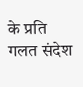के प्रति गलत संदेश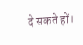दे सकते हों।